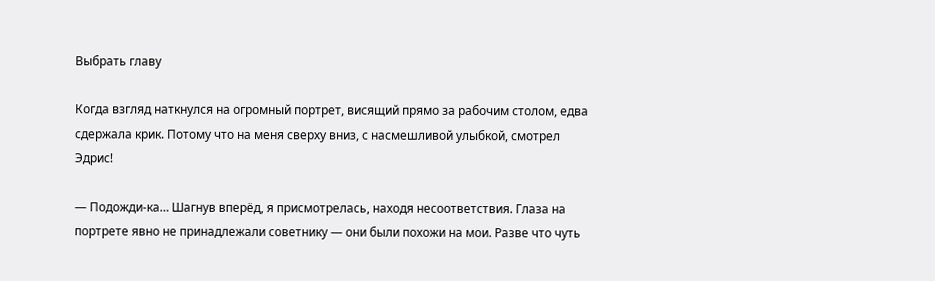Выбрать главу

Когда взгляд наткнулся на огромный портрет, висящий прямо за рабочим столом, едва сдержала крик. Потому что на меня сверху вниз, с насмешливой улыбкой, смотрел Эдрис!

— Подожди-ка… Шагнув вперёд, я присмотрелась, находя несоответствия. Глаза на портрете явно не принадлежали советнику — они были похожи на мои. Разве что чуть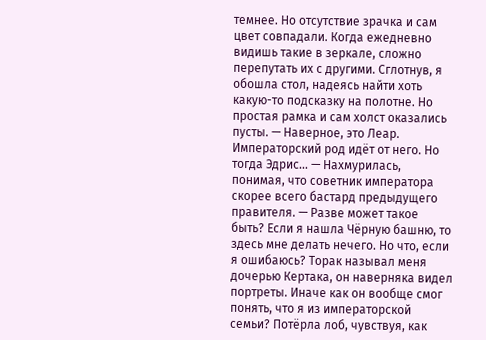темнее. Но отсутствие зрачка и сам цвет совпадали. Когда ежедневно видишь такие в зеркале, сложно перепутать их с другими. Сглотнув, я обошла стол, надеясь найти хоть какую-то подсказку на полотне. Но простая рамка и сам холст оказались пусты. — Наверное, это Леар. Императорский род идёт от него. Но тогда Эдрис… — Нахмурилась, понимая, что советник императора скорее всего бастард предыдущего правителя. — Разве может такое быть? Если я нашла Чёрную башню, то здесь мне делать нечего. Но что, если я ошибаюсь? Торак называл меня дочерью Кертака, он наверняка видел портреты. Иначе как он вообще смог понять, что я из императорской семьи? Потёрла лоб, чувствуя, как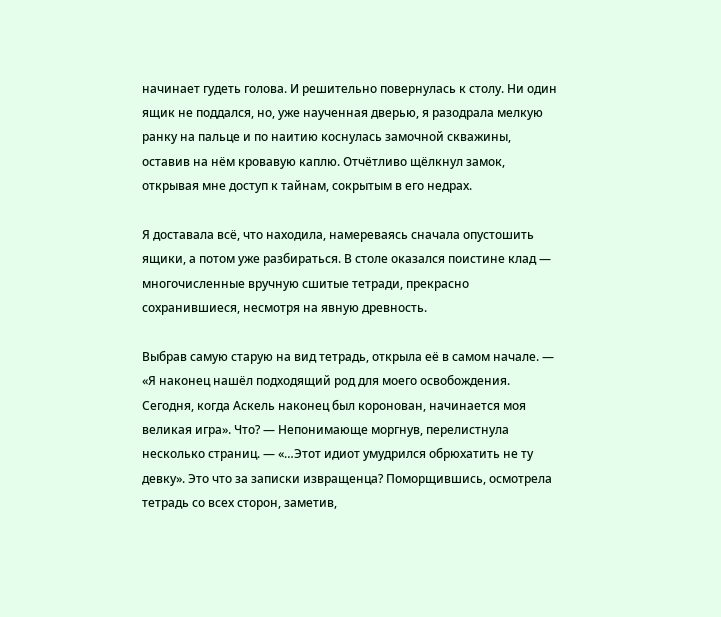начинает гудеть голова. И решительно повернулась к столу. Ни один ящик не поддался, но, уже наученная дверью, я разодрала мелкую ранку на пальце и по наитию коснулась замочной скважины, оставив на нём кровавую каплю. Отчётливо щёлкнул замок, открывая мне доступ к тайнам, сокрытым в его недрах.

Я доставала всё, что находила, намереваясь сначала опустошить ящики, а потом уже разбираться. В столе оказался поистине клад — многочисленные вручную сшитые тетради, прекрасно сохранившиеся, несмотря на явную древность.

Выбрав самую старую на вид тетрадь, открыла её в самом начале. — «Я наконец нашёл подходящий род для моего освобождения. Сегодня, когда Аскель наконец был коронован, начинается моя великая игра». Что? — Непонимающе моргнув, перелистнула несколько страниц. — «…Этот идиот умудрился обрюхатить не ту девку». Это что за записки извращенца? Поморщившись, осмотрела тетрадь со всех сторон, заметив,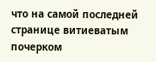что на самой последней странице витиеватым почерком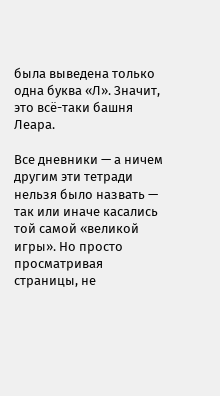была выведена только одна буква «Л». Значит, это всё-таки башня Леара.

Все дневники — а ничем другим эти тетради нельзя было назвать — так или иначе касались той самой «великой игры». Но просто просматривая страницы, не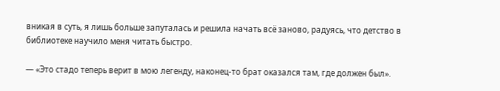вникая в суть, я лишь больше запуталась и решила начать всё заново, радуясь, что детство в библиотеке научило меня читать быстро.

— «Это стадо теперь верит в мою легенду, наконец-то брат оказался там, где должен был».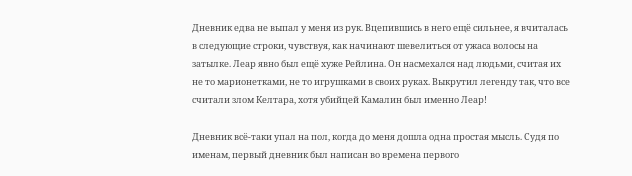Дневник едва не выпал у меня из рук. Вцепившись в него ещё сильнее, я вчиталась в следующие строки, чувствуя, как начинают шевелиться от ужаса волосы на затылке. Леар явно был ещё хуже Рейлина. Он насмехался над людьми, считая их не то марионетками, не то игрушками в своих руках. Выкрутил легенду так, что все считали злом Келтара, хотя убийцей Камалин был именно Леар!

Дневник всё-таки упал на пол, когда до меня дошла одна простая мысль. Судя по именам, первый дневник был написан во времена первого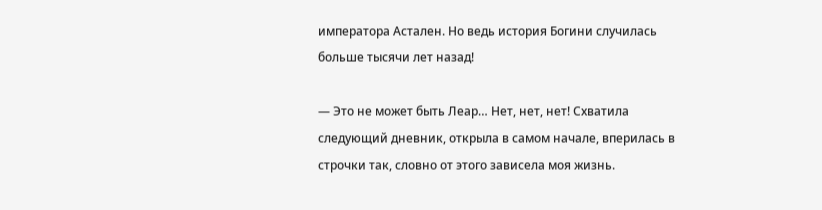императора Астален. Но ведь история Богини случилась больше тысячи лет назад!

— Это не может быть Леар… Нет, нет, нет! Схватила следующий дневник, открыла в самом начале, вперилась в строчки так, словно от этого зависела моя жизнь.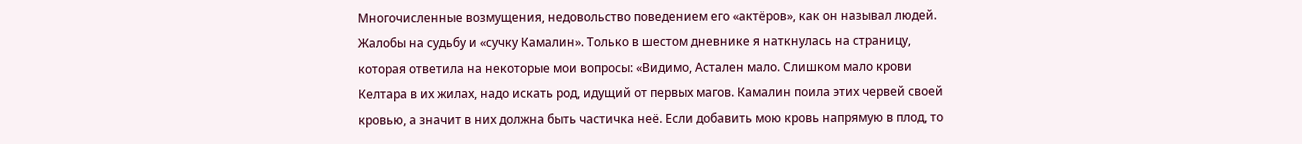Многочисленные возмущения, недовольство поведением его «актёров», как он называл людей. Жалобы на судьбу и «сучку Камалин». Только в шестом дневнике я наткнулась на страницу, которая ответила на некоторые мои вопросы: «Видимо, Астален мало. Слишком мало крови Келтара в их жилах, надо искать род, идущий от первых магов. Камалин поила этих червей своей кровью, а значит в них должна быть частичка неё. Если добавить мою кровь напрямую в плод, то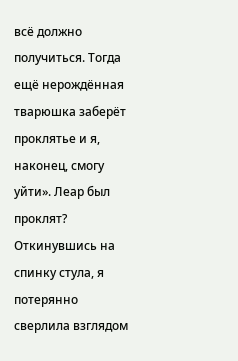всё должно получиться. Тогда ещё нерождённая тварюшка заберёт проклятье и я, наконец, смогу уйти». Леар был проклят? Откинувшись на спинку стула, я потерянно сверлила взглядом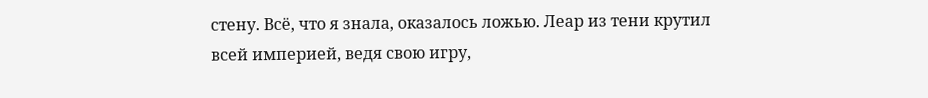стену. Всё, что я знала, оказалось ложью. Леар из тени крутил всей империей, ведя свою игру,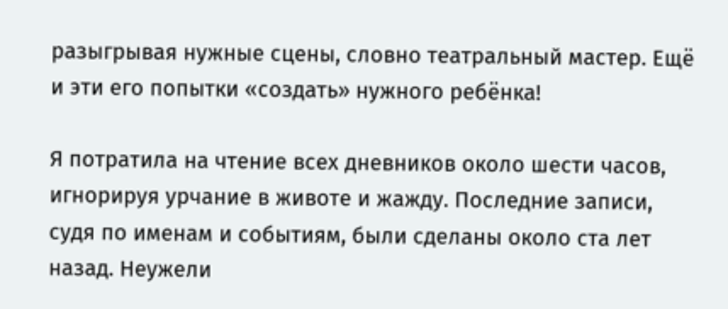разыгрывая нужные сцены, словно театральный мастер. Ещё и эти его попытки «создать» нужного ребёнка!

Я потратила на чтение всех дневников около шести часов, игнорируя урчание в животе и жажду. Последние записи, судя по именам и событиям, были сделаны около ста лет назад. Неужели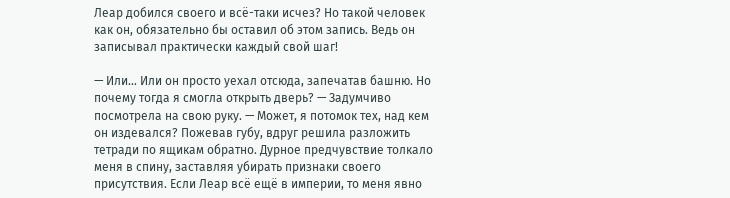Леар добился своего и всё-таки исчез? Но такой человек как он, обязательно бы оставил об этом запись. Ведь он записывал практически каждый свой шаг!

— Или… Или он просто уехал отсюда, запечатав башню. Но почему тогда я смогла открыть дверь? — Задумчиво посмотрела на свою руку. — Может, я потомок тех, над кем он издевался? Пожевав губу, вдруг решила разложить тетради по ящикам обратно. Дурное предчувствие толкало меня в спину, заставляя убирать признаки своего присутствия. Если Леар всё ещё в империи, то меня явно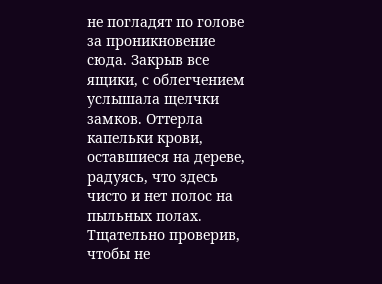не погладят по голове за проникновение сюда. Закрыв все ящики, с облегчением услышала щелчки замков. Оттерла капельки крови, оставшиеся на дереве, радуясь, что здесь чисто и нет полос на пыльных полах. Тщательно проверив, чтобы не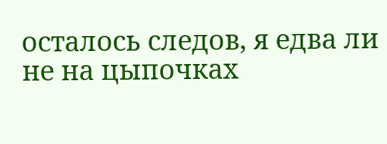осталось следов, я едва ли не на цыпочках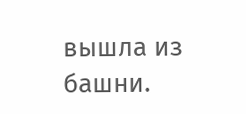вышла из башни.